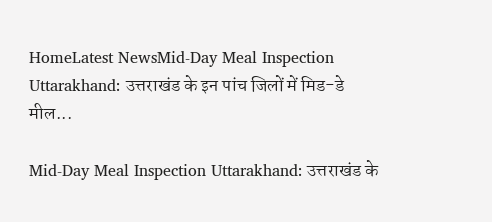HomeLatest NewsMid-Day Meal Inspection Uttarakhand: उत्तराखंड के इन पांच जिलों में मिड-डे मील...

Mid-Day Meal Inspection Uttarakhand: उत्तराखंड के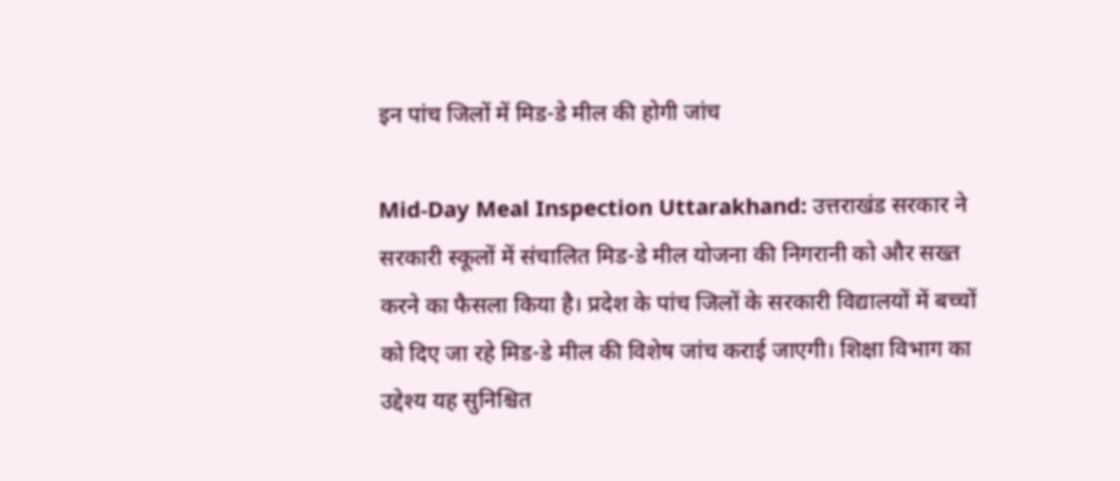इन पांच जिलों में मिड-डे मील की होगी जांच

Mid-Day Meal Inspection Uttarakhand: उत्तराखंड सरकार ने सरकारी स्कूलों में संचालित मिड-डे मील योजना की निगरानी को और सख्त करने का फैसला किया है। प्रदेश के पांच जिलों के सरकारी विद्यालयों में बच्चों को दिए जा रहे मिड-डे मील की विशेष जांच कराई जाएगी। शिक्षा विभाग का उद्देश्य यह सुनिश्चित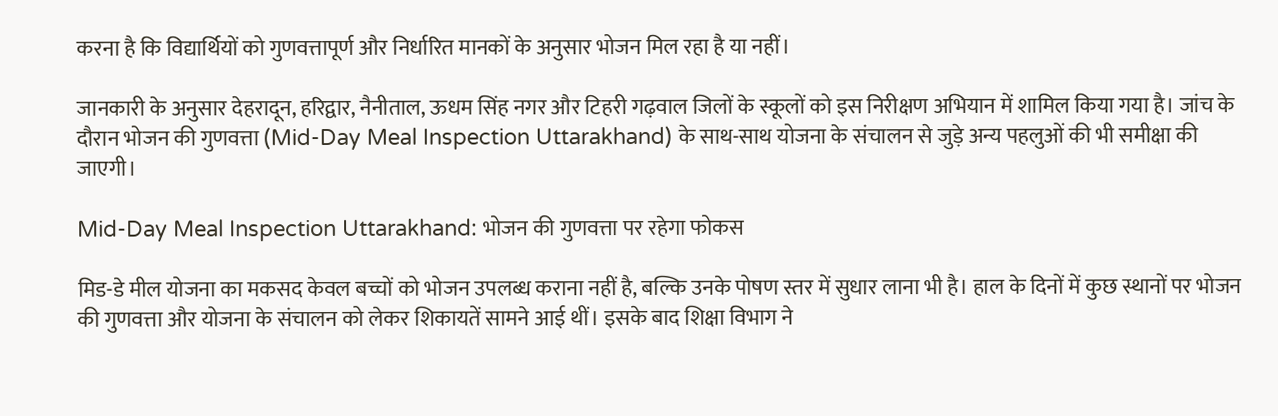करना है कि विद्यार्थियों को गुणवत्तापूर्ण और निर्धारित मानकों के अनुसार भोजन मिल रहा है या नहीं।

जानकारी के अनुसार देहरादून, हरिद्वार, नैनीताल, ऊधम सिंह नगर और टिहरी गढ़वाल जिलों के स्कूलों को इस निरीक्षण अभियान में शामिल किया गया है। जांच के दौरान भोजन की गुणवत्ता (Mid-Day Meal Inspection Uttarakhand) के साथ-साथ योजना के संचालन से जुड़े अन्य पहलुओं की भी समीक्षा की जाएगी।

Mid-Day Meal Inspection Uttarakhand: भोजन की गुणवत्ता पर रहेगा फोकस

मिड-डे मील योजना का मकसद केवल बच्चों को भोजन उपलब्ध कराना नहीं है, बल्कि उनके पोषण स्तर में सुधार लाना भी है। हाल के दिनों में कुछ स्थानों पर भोजन की गुणवत्ता और योजना के संचालन को लेकर शिकायतें सामने आई थीं। इसके बाद शिक्षा विभाग ने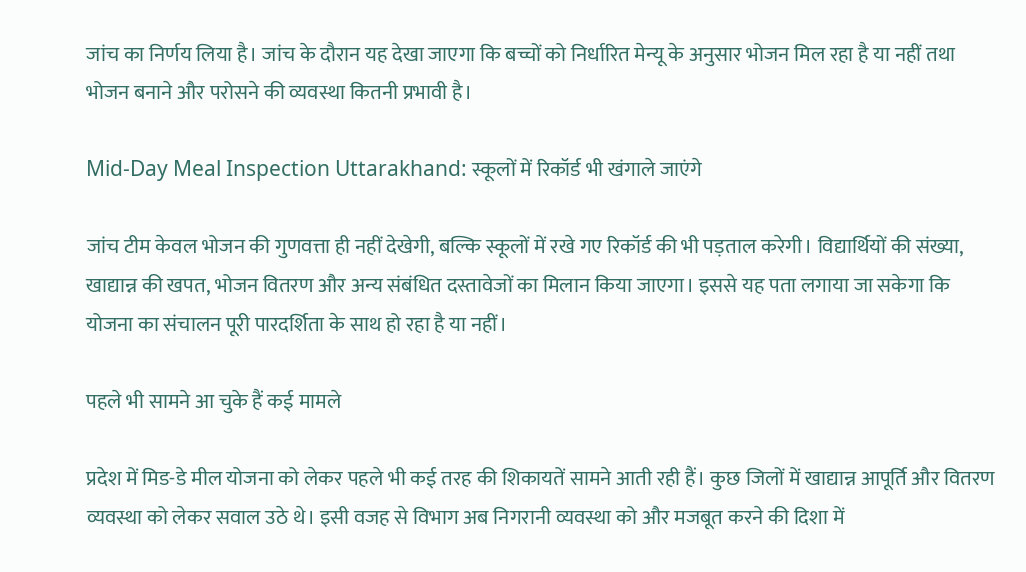जांच का निर्णय लिया है। जांच के दौरान यह देखा जाएगा कि बच्चों को निर्धारित मेन्यू के अनुसार भोजन मिल रहा है या नहीं तथा भोजन बनाने और परोसने की व्यवस्था कितनी प्रभावी है।

Mid-Day Meal Inspection Uttarakhand: स्कूलों में रिकॉर्ड भी खंगाले जाएंगे

जांच टीम केवल भोजन की गुणवत्ता ही नहीं देखेगी, बल्कि स्कूलों में रखे गए रिकॉर्ड की भी पड़ताल करेगी। विद्यार्थियों की संख्या, खाद्यान्न की खपत, भोजन वितरण और अन्य संबंधित दस्तावेजों का मिलान किया जाएगा। इससे यह पता लगाया जा सकेगा कि योजना का संचालन पूरी पारदर्शिता के साथ हो रहा है या नहीं।

पहले भी सामने आ चुके हैं कई मामले

प्रदेश में मिड-डे मील योजना को लेकर पहले भी कई तरह की शिकायतें सामने आती रही हैं। कुछ जिलों में खाद्यान्न आपूर्ति और वितरण व्यवस्था को लेकर सवाल उठे थे। इसी वजह से विभाग अब निगरानी व्यवस्था को और मजबूत करने की दिशा में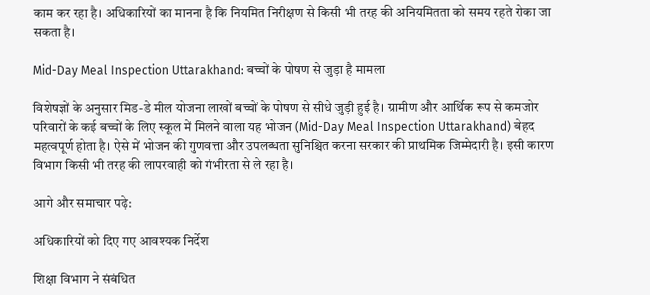काम कर रहा है। अधिकारियों का मानना है कि नियमित निरीक्षण से किसी भी तरह की अनियमितता को समय रहते रोका जा सकता है।

Mid-Day Meal Inspection Uttarakhand: बच्चों के पोषण से जुड़ा है मामला

विशेषज्ञों के अनुसार मिड-डे मील योजना लाखों बच्चों के पोषण से सीधे जुड़ी हुई है। ग्रामीण और आर्थिक रूप से कमजोर परिवारों के कई बच्चों के लिए स्कूल में मिलने वाला यह भोजन (Mid-Day Meal Inspection Uttarakhand) बेहद महत्वपूर्ण होता है। ऐसे में भोजन की गुणवत्ता और उपलब्धता सुनिश्चित करना सरकार की प्राथमिक जिम्मेदारी है। इसी कारण विभाग किसी भी तरह की लापरवाही को गंभीरता से ले रहा है।

आगे और समाचार पढ़े:

अधिकारियों को दिए गए आवश्यक निर्देश

शिक्षा विभाग ने संबंधित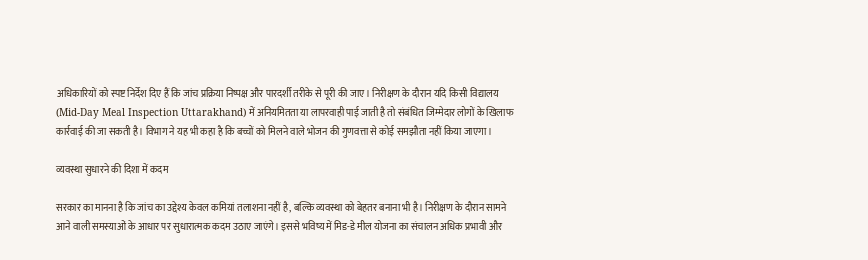अधिकारियों को स्पष्ट निर्देश दिए हैं कि जांच प्रक्रिया निष्पक्ष और पारदर्शी तरीके से पूरी की जाए। निरीक्षण के दौरान यदि किसी विद्यालय (Mid-Day Meal Inspection Uttarakhand) में अनियमितता या लापरवाही पाई जाती है तो संबंधित जिम्मेदार लोगों के खिलाफ कार्रवाई की जा सकती है। विभाग ने यह भी कहा है कि बच्चों को मिलने वाले भोजन की गुणवत्ता से कोई समझौता नहीं किया जाएगा।

व्यवस्था सुधारने की दिशा में कदम

सरकार का मानना है कि जांच का उद्देश्य केवल कमियां तलाशना नहीं है, बल्कि व्यवस्था को बेहतर बनाना भी है। निरीक्षण के दौरान सामने आने वाली समस्याओं के आधार पर सुधारात्मक कदम उठाए जाएंगे। इससे भविष्य में मिड-डे मील योजना का संचालन अधिक प्रभावी और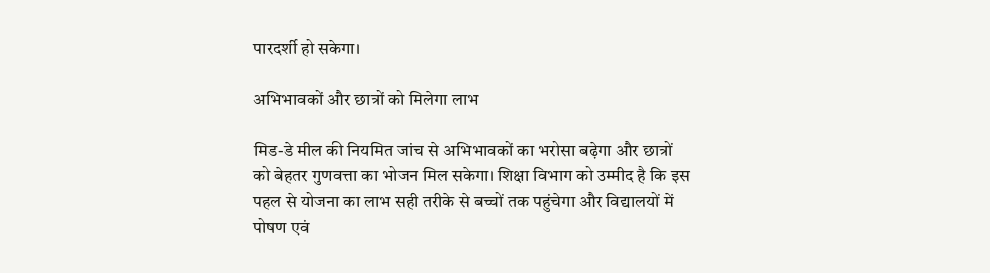पारदर्शी हो सकेगा।

अभिभावकों और छात्रों को मिलेगा लाभ

मिड-डे मील की नियमित जांच से अभिभावकों का भरोसा बढ़ेगा और छात्रों को बेहतर गुणवत्ता का भोजन मिल सकेगा। शिक्षा विभाग को उम्मीद है कि इस पहल से योजना का लाभ सही तरीके से बच्चों तक पहुंचेगा और विद्यालयों में पोषण एवं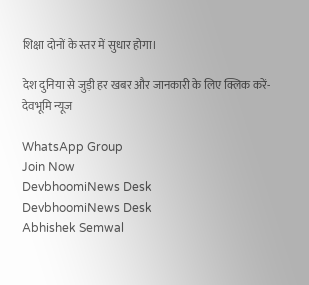शिक्षा दोनों के स्तर में सुधार होगा।

देश दुनिया से जुड़ी हर खबर और जानकारी के लिए क्लिक करें-देवभूमि न्यूज

WhatsApp Group
Join Now
DevbhoomiNews Desk
DevbhoomiNews Desk
Abhishek Semwal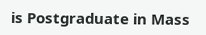is Postgraduate in Mass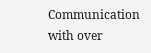Communication with over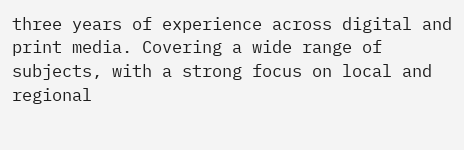three years of experience across digital and print media. Covering a wide range of subjects, with a strong focus on local and regional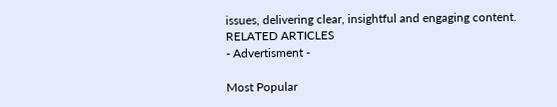issues, delivering clear, insightful and engaging content.
RELATED ARTICLES
- Advertisment -

Most Popular